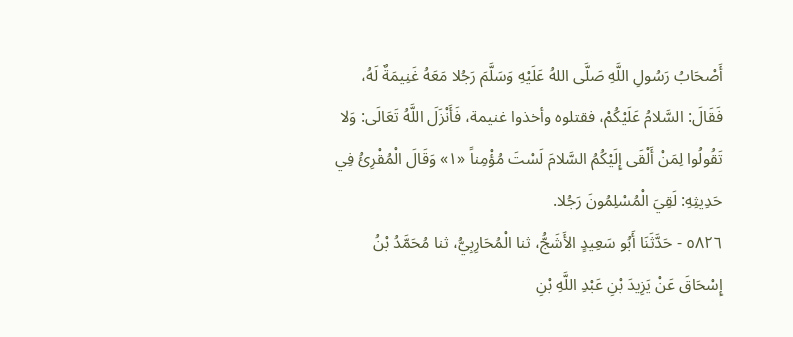أَصْحَابُ رَسُولِ اللَّهِ صَلَّى اللهُ عَلَيْهِ وَسَلَّمَ رَجُلا مَعَهُ غَنِيمَةٌ لَهُ، فَقَالَ: السَّلامُ عَلَيْكُمْ، فقتلوه وأخذوا غنيمة، فَأَنْزَلَ اللَّهُ تَعَالَى: وَلا تَقُولُوا لِمَنْ أَلْقَى إِلَيْكُمُ السَّلامَ لَسْتَ مُؤْمِناً «١» وَقَالَ الْمُقْرِئُ فِي حَدِيثِهِ: لَقِيَ الْمُسْلِمُونَ رَجُلا.
٥٨٢٦ - حَدَّثَنَا أَبُو سَعِيدٍ الأَشَجُّ، ثنا الْمُحَارِبِيُّ، ثنا مُحَمَّدُ بْنُ إِسْحَاقَ عَنْ يَزِيدَ بْنِ عَبْدِ اللَّهِ بْنِ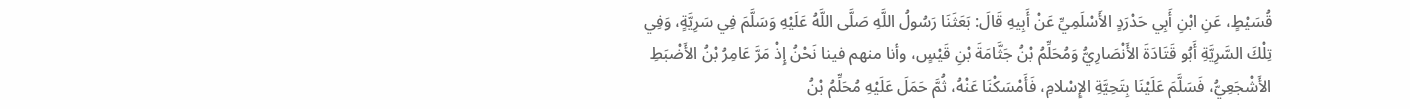قُسَيْطٍ، عَنِ ابْنِ أَبِي حَدْرَدٍ الأَسْلَمِيِّ عَنْ أَبِيهِ قَالَ: بَعَثَنَا رَسُولُ اللَّهِ صَلَّى اللَّهُ عَلَيْهِ وَسَلَّمَ فِي سَرِيَّةٍ، وَفِي تِلْكَ السَّرِيَّةِ أَبُو قَتَادَةَ الأَنْصَارِيُّ وَمُحَلِّمُ بْنُ جَثَّامَةَ بْنِ قَيْسٍ، وأنا منهم فينا نَحْنُ إِذْ مَرَّ عَامِرُ بْنُ الأَضْبَطِ الأَشْجَعِيُّ، فَسَلَّمَ عَلَيْنَا بِتَحِيَّةِ الإِسْلامِ، فَأَمْسَكْنَا عَنْهُ، ثُمَّ حَمَلَ عَلَيْهِ مُحَلِّمُ بْنُ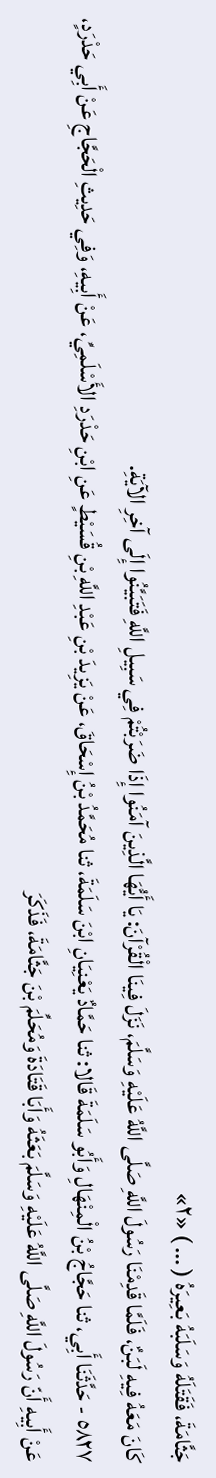جَثَّامَةَ، فَقَتَلَهُ وَسَلَبَهُ بَعِيرَهُ ( ... ) «٢»
كَانَ مَعَهُ فِيهِ لَبَنٌ، فَلَمَّا قَدِمْنَا رَسُولَ اللَّهِ صَلَّى اللَّهُ عَلَيْهِ وَسَلَّمَ، نَزَلَ فِينَا الْقُرْآنَ: يَا أَيُّهَا الَّذِينَ آمَنُوا إِذَا ضَرَبْتُمْ فِي سَبِيلِ اللَّهِ فَتَبَيَّنُوا إِلَى آخِرِ الآيَةِ.
٥٨٢٧ - حَدَّثَنَا أَبِي، ثنا حَجَّاجُ بْنُ الْمِنْهَالِ وَأَبُو سَلَمَةَ قَالا: ثنا حَمَّادٌ يَعْنِيَانِ ابْنَ سَلَمَةَ، ثنا مُحَمَّدُ بْنُ إِسْحَاقَ، عَنْ يَزِيدَ بْنِ عَبْدِ اللَّهِ بْنِ قُسَيْطٍ عَنِ ابْنِ حَدْرَدِ الأَسْلَمِيِّ، عَنْ أَبِيهِ، وَفِي حَدِيثِ الْحَجَّاجِ عَنْ أَبِي حَدْرَدٍ، عَنْ أَبِيهِ أَنّ رَسُولَ اللَّهِ صَلَّى اللَّهُ عَلَيْهِ وَسَلَّمَ بَعَثَهُ وَأَبَا قَتَادَةَ وَمُحَلِّمَ بْنَ جَثَّامَةَ، فَذَكَرَ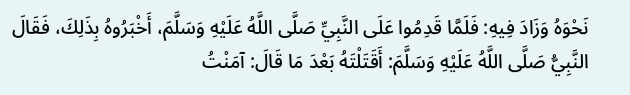نَحْوَهُ وَزَادَ فِيهِ: فَلَمَّا قَدِمُوا عَلَى النَّبِيِّ صَلَّى اللَّهُ عَلَيْهِ وَسَلَّمَ، أَخْبَرُوهُ بِذَلِكَ، فَقَالَ النَّبِيُّ صَلَّى اللَّهُ عَلَيْهِ وَسَلَّمَ: أَقَتَلْتَهُ بَعْدَ مَا قَالَ: آمَنْتُ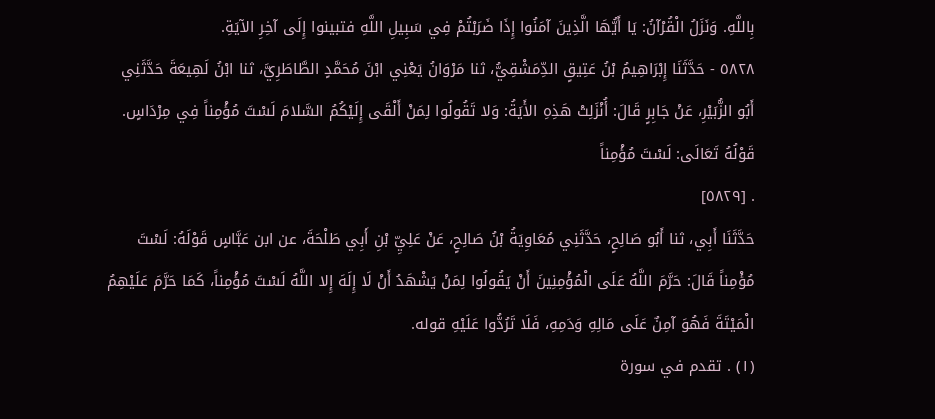بِاللَّهِ. وَنَزَلُ الْقُرْآنُ: يَا أَيُّهَا الَّذِينَ آمَنُوا إِذَا ضَرَبْتُمْ فِي سَبِيلِ اللَّهِ فتبينوا إِلَى آخِرِ الآيَةِ.
٥٨٢٨ - حَدَّثَنَا إِبْرَاهِيمُ بْنُ عَتِيقٍ الدِّمَشْقِيُّ، ثنا مَرْوَانُ يَعْنِي ابْنَ مُحَمَّدٍ الطَّاطَرِيَّ، ثنا ابْنُ لَهِيعَةَ حَدَّثَنِي أَبُو الزُّبَيْرِ، عَنْ جَابِرٍ قَالَ: أُنْزَلِتْ هَذِهِ الأَيَةُ: وَلا تَقُولُوا لِمَنْ أَلْقَى إِلَيْكُمُ السَّلامَ لَسْتَ مُؤْمِناً فِي مِرْدَاسٍ.
قَوْلُهُ تَعَالَى: لَسْتَ مُؤْمِناً
. [٥٨٢٩]
حَدَّثَنَا أَبِي، ثنا أَبُو صَالِحٍ، حَدَّثَنِي مُعَاوِيَةُ بْنُ صَالِحٍ، عَنْ عَلِيِّ بْنِ أَبِي طَلْحَةَ، عن ابن عَبَّاسٍ قَوْلَهُ: لَسْتَ مُؤْمِناً قَالَ: حَرَّمَ اللَّهُ عَلَى الْمُؤْمِنِينَ أَنْ يَقُولُوا لِمَنْ يَشْهَدُ أَنْ لَا إِلَهَ إِلا اللَّهُ لَسْتَ مُؤْمِناً، كَمَا حَرَّمَ عَلَيْهِمُ الْمَيْتَةَ فَهُوَ آمِنٌ عَلَى مَالِهِ وَدَمِهِ، فَلَا تَرُدُّوا عَلَيْهِ قوله.
(١) . تقدم في سورة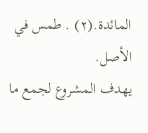المائدة.(٢) . طمس في الأصل.
يهدف المشروع لجمع ما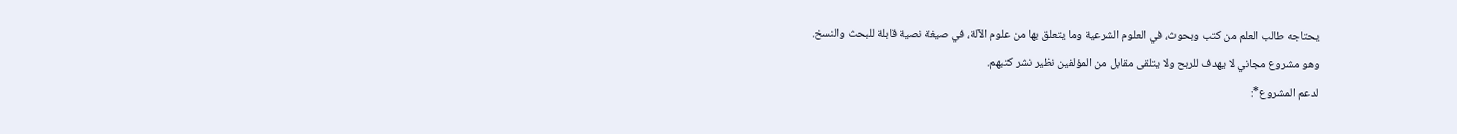يحتاجه طالب العلم من كتب وبحوث، في العلوم الشرعية وما يتعلق بها من علوم الآلة، في صيغة نصية قابلة للبحث والنسخ.
وهو مشروع مجاني لا يهدف للربح ولا يتلقى مقابل من المؤلفين نظير نشر كتبهم.
لدعم المشروع*: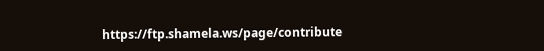https://ftp.shamela.ws/page/contribute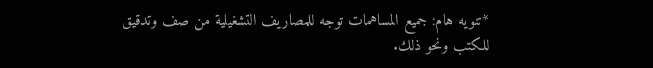*تنويه هام: جميع المساهمات توجه للمصاريف التشغيلية من صف وتدقيق للكتب ونحو ذلك.